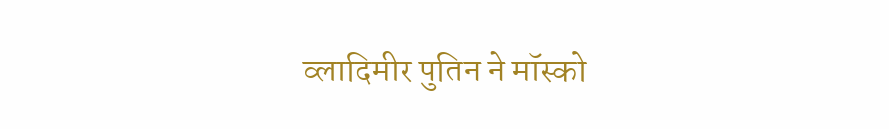व्लादिमीर पुतिन ने मॉस्को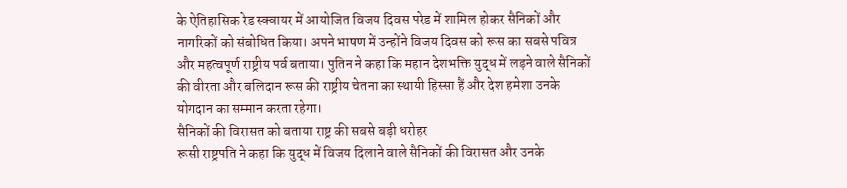के ऐतिहासिक रेड स्क्वायर में आयोजित विजय दिवस परेड में शामिल होकर सैनिकों और नागरिकों को संबोधित किया। अपने भाषण में उन्होंने विजय दिवस को रूस का सबसे पवित्र और महत्वपूर्ण राष्ट्रीय पर्व बताया। पुतिन ने कहा कि महान देशभक्ति युद्ध में लड़ने वाले सैनिकों की वीरता और बलिदान रूस की राष्ट्रीय चेतना का स्थायी हिस्सा हैं और देश हमेशा उनके योगदान का सम्मान करता रहेगा।
सैनिकों की विरासत को बताया राष्ट्र की सबसे बड़ी धरोहर
रूसी राष्ट्रपति ने कहा कि युद्ध में विजय दिलाने वाले सैनिकों की विरासत और उनके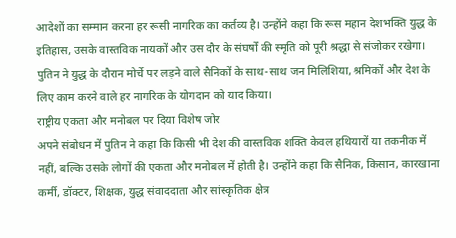आदेशों का सम्मान करना हर रूसी नागरिक का कर्तव्य है। उन्होंने कहा कि रूस महान देशभक्ति युद्ध के इतिहास, उसके वास्तविक नायकों और उस दौर के संघर्षों की स्मृति को पूरी श्रद्धा से संजोकर रखेगा। पुतिन ने युद्ध के दौरान मोर्चे पर लड़ने वाले सैनिकों के साथ-साथ जन मिलिशिया, श्रमिकों और देश के लिए काम करने वाले हर नागरिक के योगदान को याद किया।
राष्ट्रीय एकता और मनोबल पर दिया विशेष जोर
अपने संबोधन में पुतिन ने कहा कि किसी भी देश की वास्तविक शक्ति केवल हथियारों या तकनीक में नहीं, बल्कि उसके लोगों की एकता और मनोबल में होती है। उन्होंने कहा कि सैनिक, किसान, कारखाना कर्मी, डॉक्टर, शिक्षक, युद्ध संवाददाता और सांस्कृतिक क्षेत्र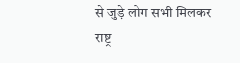से जुड़े लोग सभी मिलकर राष्ट्र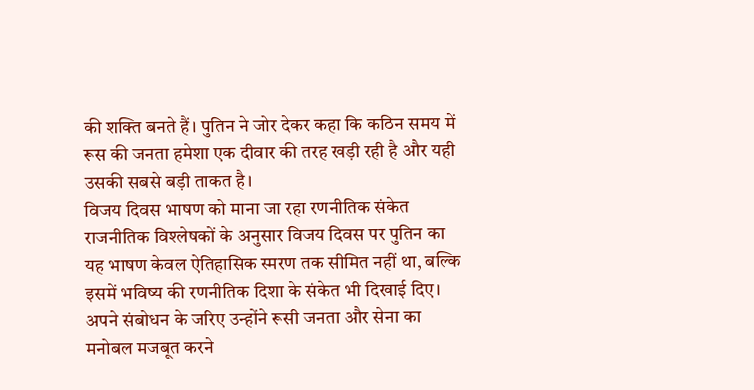की शक्ति बनते हैं। पुतिन ने जोर देकर कहा कि कठिन समय में रूस की जनता हमेशा एक दीवार की तरह खड़ी रही है और यही उसकी सबसे बड़ी ताकत है।
विजय दिवस भाषण को माना जा रहा रणनीतिक संकेत
राजनीतिक विश्लेषकों के अनुसार विजय दिवस पर पुतिन का यह भाषण केवल ऐतिहासिक स्मरण तक सीमित नहीं था, बल्कि इसमें भविष्य की रणनीतिक दिशा के संकेत भी दिखाई दिए। अपने संबोधन के जरिए उन्होंने रूसी जनता और सेना का मनोबल मजबूत करने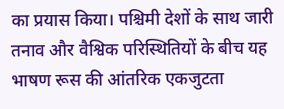का प्रयास किया। पश्चिमी देशों के साथ जारी तनाव और वैश्विक परिस्थितियों के बीच यह भाषण रूस की आंतरिक एकजुटता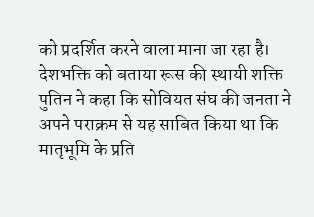को प्रदर्शित करने वाला माना जा रहा है।
देशभक्ति को बताया रूस की स्थायी शक्ति
पुतिन ने कहा कि सोवियत संघ की जनता ने अपने पराक्रम से यह साबित किया था कि मातृभूमि के प्रति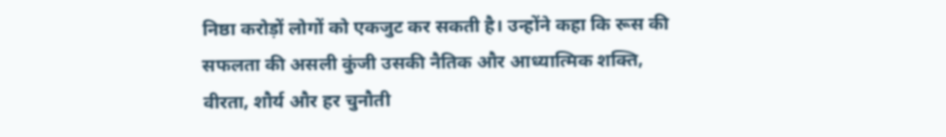निष्ठा करोड़ों लोगों को एकजुट कर सकती है। उन्होंने कहा कि रूस की सफलता की असली कुंजी उसकी नैतिक और आध्यात्मिक शक्ति, वीरता, शौर्य और हर चुनौती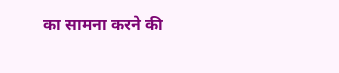का सामना करने की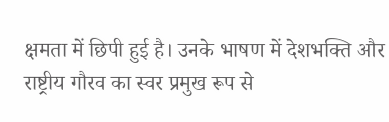क्षमता में छिपी हुई है। उनके भाषण में देशभक्ति और राष्ट्रीय गौरव का स्वर प्रमुख रूप से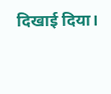दिखाई दिया।